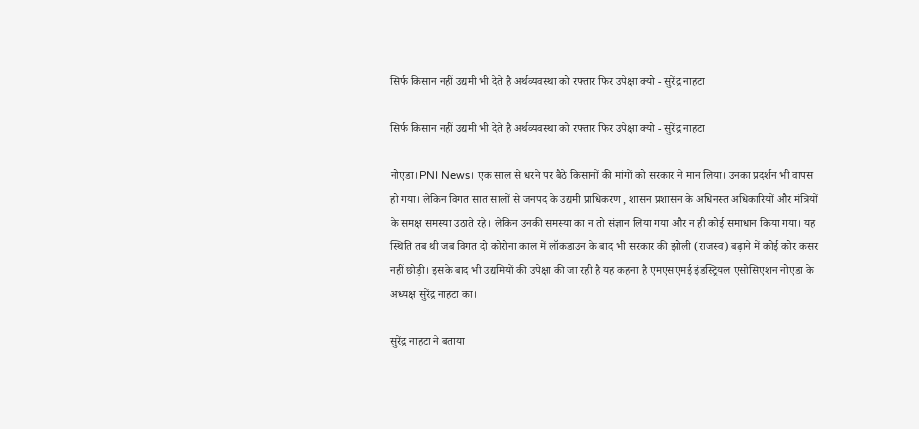सिर्फ किसान नहीं उद्यमी भी देते है अर्थव्यवस्था को रफ्तार फिर उपेक्षा क्यो - सुरेंद्र नाहटा

सिर्फ किसान नहीं उद्यमी भी देते है अर्थव्यवस्था को रफ्तार फिर उपेक्षा क्यो - सुरेंद्र नाहटा

नोएडा।PNI News। एक साल से धरने पर बैठे किसानों की मांगों को सरकार ने मान लिया। उनका प्रदर्शन भी वापस हो गया। लेकिन विगत सात सालों से जनपद के उद्यमी प्राधिकरण , शासन प्रशासन के अधिनस्त अधिकारियों और मंत्रियों के समक्ष समस्या उठाते रहे। लेकिन उनकी समस्या का न तो संज्ञान लिया गया और न ही कोई समाधान किया गया। यह स्थिति तब थी जब विगत दो कोरोना काल में लॉकडाउन के बाद भी सरकार की झोली (राजस्व) बढ़ाने में कोई कोर कसर नहीं छोड़ी। इसके बाद भी उद्यमियों की उपेक्षा की जा रही है यह कहना है एमएसएमई इंडस्ट्रियल एसोसिएशन नोएडा के अध्यक्ष सुरेंद्र नाहटा का।

सुरेंद्र नाहटा ने बताया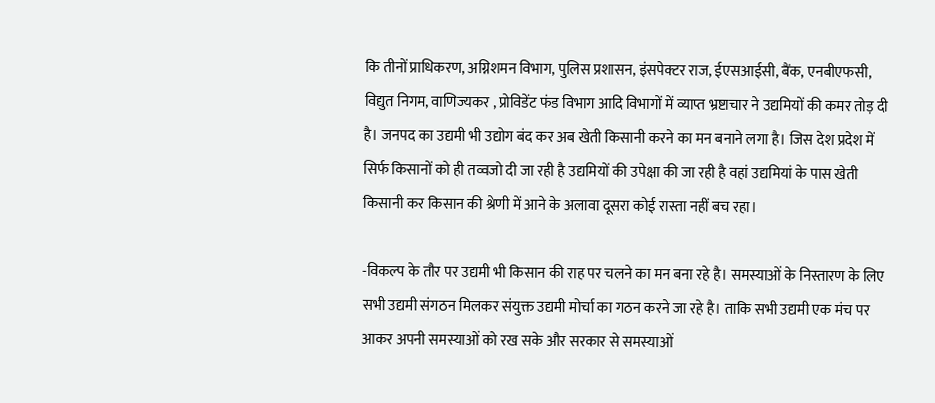कि तीनों प्राधिकरण, अग्निशमन विभाग, पुलिस प्रशासन, इंसपेक्टर राज, ईएसआईसी, बैंक, एनबीएफसी, विद्युत निगम, वाणिज्यकर , प्रोविडेंट फंड विभाग आदि विभागों में व्याप्त भ्रष्टाचार ने उद्यमियों की कमर तोड़ दी है। जनपद का उद्यमी भी उद्योग बंद कर अब खेती किसानी करने का मन बनाने लगा है। जिस देश प्रदेश में सिर्फ किसानों को ही तव्वजो दी जा रही है उद्यमियों की उपेक्षा की जा रही है वहां उद्यमियां के पास खेती किसानी कर किसान की श्रेणी में आने के अलावा दूसरा कोई रास्ता नहीं बच रहा।

-विकल्प के तौर पर उद्यमी भी किसान की राह पर चलने का मन बना रहे है। समस्याओं के निस्तारण के लिए सभी उद्यमी संगठन मिलकर संयुक्त उद्यमी मोर्चा का गठन करने जा रहे है। ताकि सभी उद्यमी एक मंच पर आकर अपनी समस्याओं को रख सके और सरकार से समस्याओं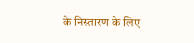के निस्तारण के लिए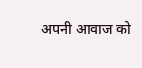अपनी आवाज को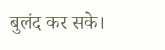बुलंद कर सके।